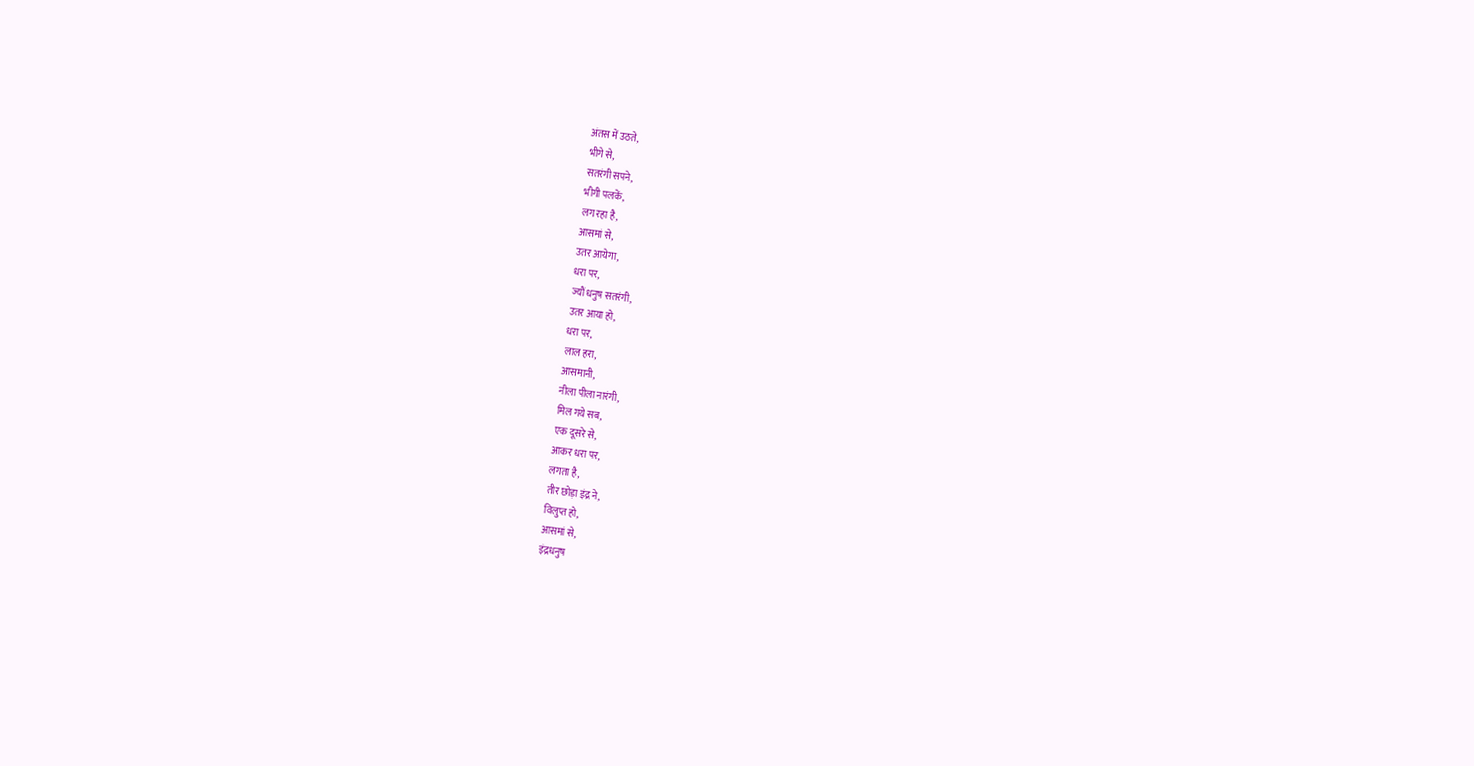अंतस में उठते,
भीगे से,
सतरंगी सपने,
भीगी पलकें,
लग रहा है,
आसमां से,
उतर आयेगा,
धरा पर,
ज्यौं धनुष सतरंगी,
उतर आया हो,
धरा पर,
लाल हरा,
आसमानी,
नीला पीला नारंगी,
मिल गये सब,
एक दूसरे से,
आकर धरा पर,
लगता है,
तीर छोड़ा इंद्र ने,
विलुप्त हो,
आसमां से,
इंद्रधनुष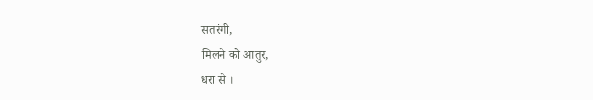सतरंगी,
मिलने को आतुर,
धरा से ।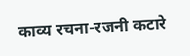काव्य रचना-रजनी कटारे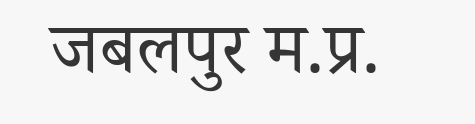जबलपुर म.प्र.